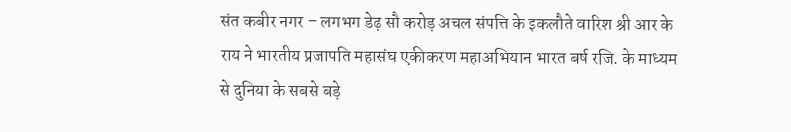संत कबीर नगर – लगभग डेढ़ सौ करोड़ अचल संपत्ति के इकलौते वारिश श्री आर के राय ने भारतीय प्रजापति महासंघ एकीकरण महाअभियान भारत बर्ष रजि. के माध्यम से दुनिया के सबसे बड़े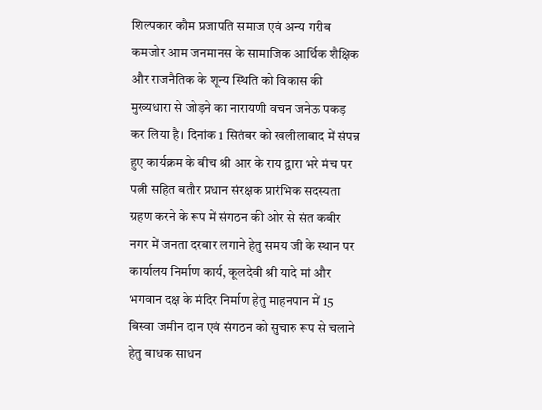शिल्पकार कौम प्रजापति समाज एवं अन्य गरीब कमजोर आम जनमानस के सामाजिक आर्थिक शैक्षिक और राजनैतिक के शून्य स्थिति को विकास की मुख्यधारा से जोड़ने का नारायणी वचन जनेऊ पकड़ कर लिया है। दिनांक 1 सितंबर को खलीलाबाद में संपन्न हुए कार्यक्रम के बीच श्री आर के राय द्वारा भरे मंच पर पत्नी सहित बतौर प्रधान संरक्षक प्रारंभिक सदस्यता ग्रहण करने के रूप में संगठन की ओर से संत कबीर नगर में जनता दरबार लगाने हेतु समय जी के स्थान पर कार्यालय निर्माण कार्य, कूलदेवी श्री यादे मां और भगवान दक्ष के मंदिर निर्माण हेतु माहनपान में 15 बिस्वा जमीन दान एवं संगठन को सुचारु रूप से चलाने हेतु बाधक साधन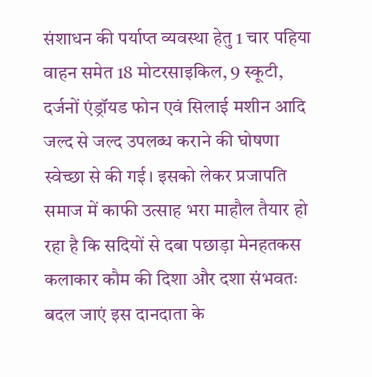संशाधन की पर्याप्त व्यवस्था हेतु 1 चार पहिया वाहन समेत 18 मोटरसाइकिल, 9 स्कूटी, दर्जनों एंड्रॉयड फोन एवं सिलाई मशीन आदि जल्द से जल्द उपलब्ध कराने की घोषणा स्वेच्छा से की गई। इसको लेकर प्रजापति समाज में काफी उत्साह भरा माहौल तैयार हो रहा है कि सदियों से दबा पछाड़ा मेनहतकस कलाकार कौम की दिशा और दशा संभवतः बदल जाएं इस दानदाता के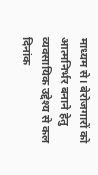माध्यम से। बेरोजगारों को आत्मनिर्भर बनाने हेतु व्यवसायिक उद्देश्य से कल दिनांक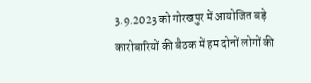3.9.2023 को गोरखपुर में आयोजित बड़े कारोबारियों की बैठक में हम दोनों लोगों की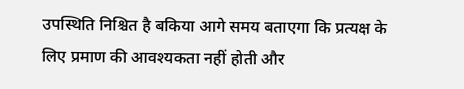उपस्थिति निश्चित है बकिया आगे समय बताएगा कि प्रत्यक्ष के लिए प्रमाण की आवश्यकता नहीं होती और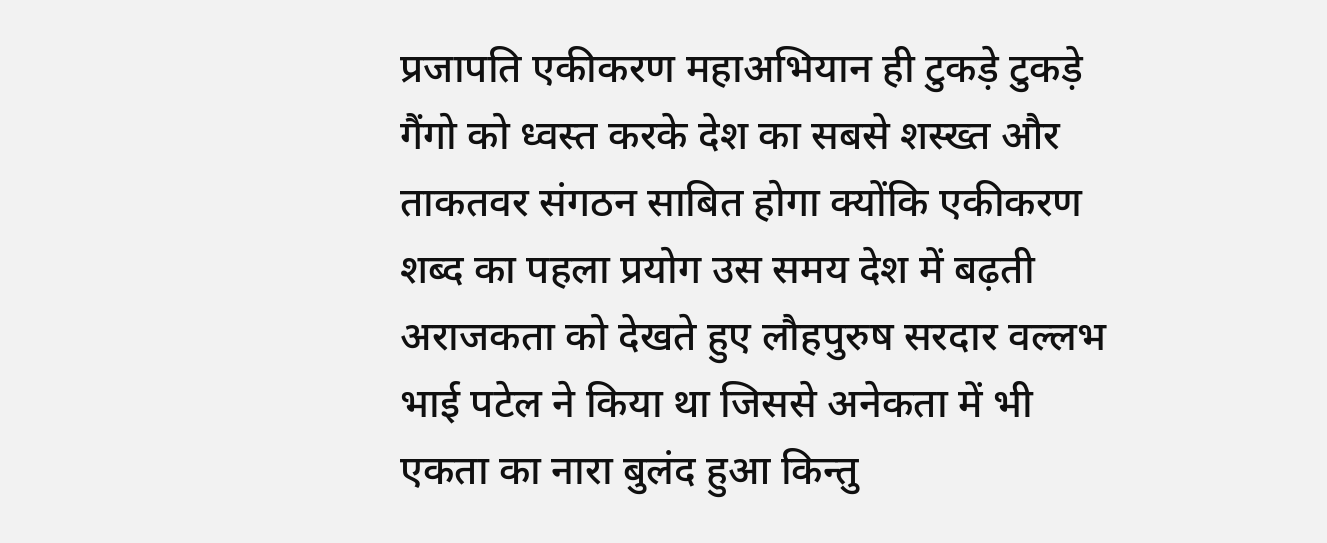प्रजापति एकीकरण महाअभियान ही टुकड़े टुकड़े गैंगो को ध्वस्त करके देश का सबसे शस्ख्त और ताकतवर संगठन साबित होगा क्योंकि एकीकरण शब्द का पहला प्रयोग उस समय देश में बढ़ती अराजकता को देखते हुए लौहपुरुष सरदार वल्लभ भाई पटेल ने किया था जिससे अनेकता में भी एकता का नारा बुलंद हुआ किन्तु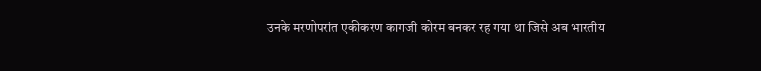उनके मरणोपरांत एकीकरण कागजी कोरम बनकर रह गया था जिसे अब भारतीय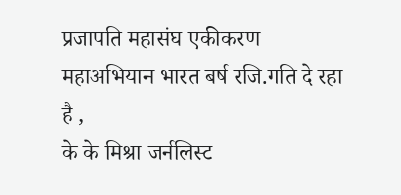प्रजापति महासंघ एकीकरण महाअभियान भारत बर्ष रजि.गति दे रहा है ,
के के मिश्रा जर्नलिस्ट